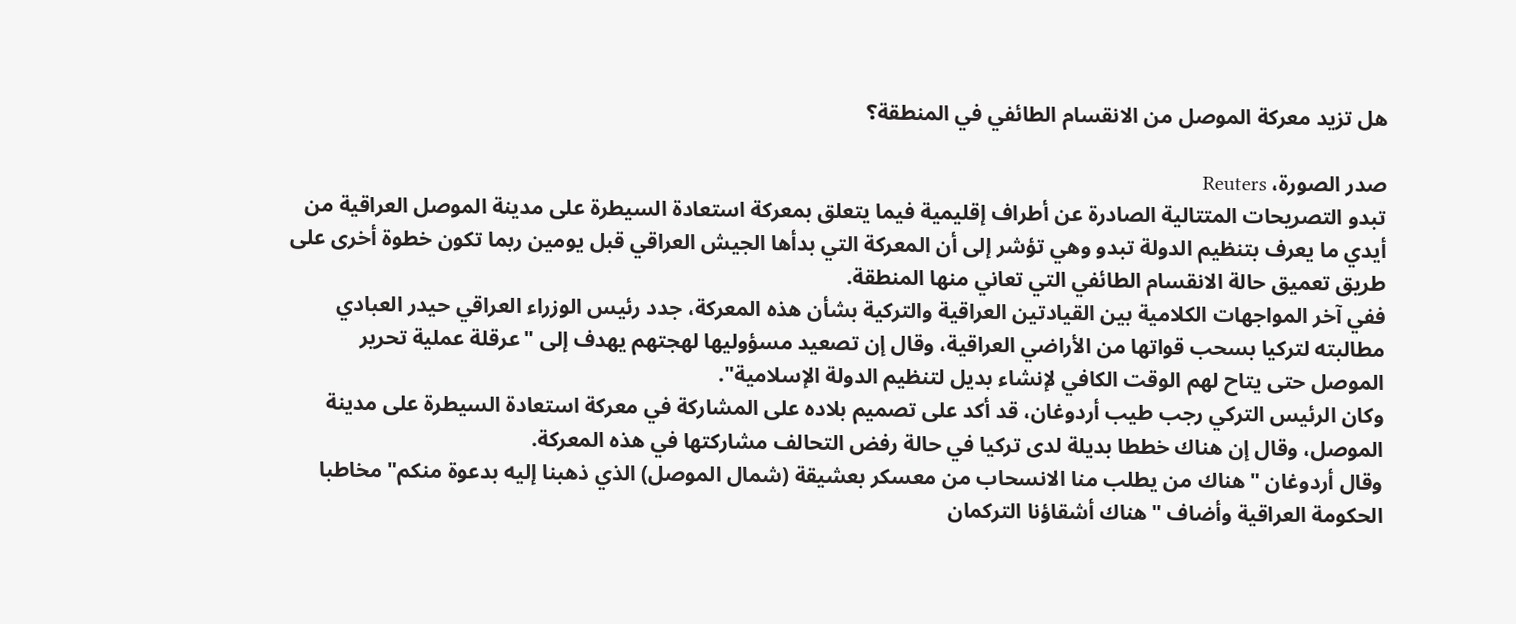هل تزيد معركة الموصل من الانقسام الطائفي في المنطقة؟

صدر الصورة، Reuters
تبدو التصريحات المتتالية الصادرة عن أطراف إقليمية فيما يتعلق بمعركة استعادة السيطرة على مدينة الموصل العراقية من أيدي ما يعرف بتنظيم الدولة تبدو وهي تؤشر إلى أن المعركة التي بدأها الجيش العراقي قبل يومين ربما تكون خطوة أخرى على طريق تعميق حالة الانقسام الطائفي التي تعاني منها المنطقة.
ففي آخر المواجهات الكلامية بين القيادتين العراقية والتركية بشأن هذه المعركة، جدد رئيس الوزراء العراقي حيدر العبادي مطالبته لتركيا بسحب قواتها من الأراضي العراقية، وقال إن تصعيد مسؤوليها لهجتهم يهدف إلى "عرقلة عملية تحرير الموصل حتى يتاح لهم الوقت الكافي لإنشاء بديل لتنظيم الدولة الإسلامية".
وكان الرئيس التركي رجب طيب أردوغان، قد أكد على تصميم بلاده على المشاركة في معركة استعادة السيطرة على مدينة الموصل، وقال إن هناك خططا بديلة لدى تركيا في حالة رفض التحالف مشاركتها في هذه المعركة.
وقال أردوغان "هناك من يطلب منا الانسحاب من معسكر بعشيقة (شمال الموصل) الذي ذهبنا إليه بدعوة منكم" مخاطبا الحكومة العراقية وأضاف "هناك أشقاؤنا التركمان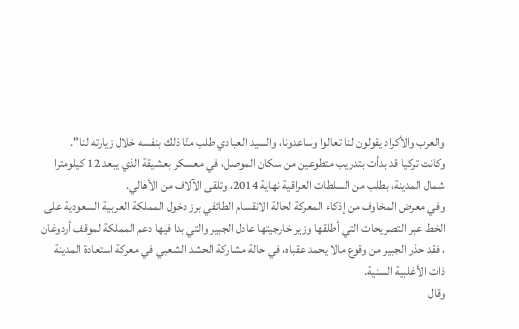والعرب والأكراد يقولون لنا تعالوا وساعدونا، والسيد العبادي طلب منّا ذلك بنفسه خلال زيارته لنا".
وكانت تركيا قد بدأت بتدريب متطوعين من سكان الموصل، في معسكر بعشيقة الذي يبعد 12 كيلومترا شمال المدينة، بطلب من السلطات العراقية نهاية 2014، وتلقى الآلاف من الأهالي.
وفي معرض المخاوف من إذكاء المعركة لحالة الانقسام الطائفي برز دخول المملكة العربية السعودية على الخط عبر التصريحات التي أطلقها وزير خارجيتها عادل الجبير والتي بدا فيها دعم المملكة لموقف أردوغان ، فقد حذر الجبير من وقوع مالا يحمد عقباه، في حالة مشاركة الحشد الشعبي في معركة استعادة المدينة ذات الأغلبية السنية.
وقال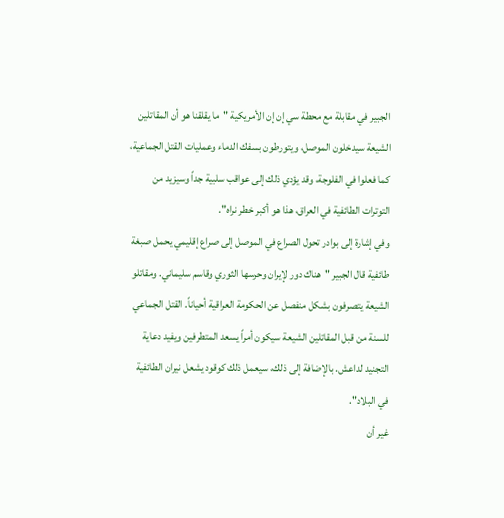الجبير في مقابلة مع محطة سي إن إن الأمريكية "ما يقلقنا هو أن المقاتلين الشيعة سيدخلون الموصل، ويتورطون بسفك الدماء وعمليات القتل الجماعية، كما فعلوا في الفلوجة، وقد يؤدي ذلك إلى عواقب سلبية جداً وسيزيد من التوترات الطائفية في العراق، هذا هو أكبر خطر نراه".
وفي إشارة إلى بوادر تحول الصراع في الموصل إلى صراع إقليمي يحمل صبغة طائفية قال الجبير "هناك دور لإيران وحرسها الثوري وقاسم سليماني. ومقاتلو الشيعة يتصرفون بشكل منفصل عن الحكومة العراقية أحياناً. القتل الجماعي للسنة من قبل المقاتلين الشيعة سيكون أمراً يسعد المتطرفين ويفيد دعاية التجنيد لداعش. بالإضافة إلى ذلك، سيعمل ذلك كوقود يشعل نيران الطائفية في البلاد".
غير أن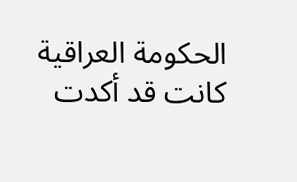الحكومة العراقية كانت قد أكدت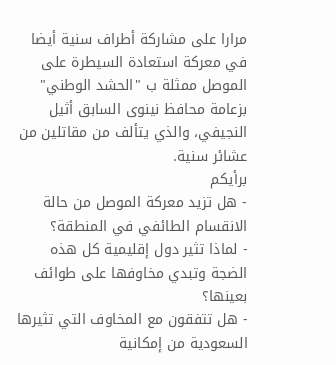مرارا على مشاركة أطراف سنية أيضا في معركة استعادة السيطرة على الموصل ممثلة ب "الحشد الوطني" بزعامة محافظ نينوى السابق أثيل النجيفي، والذي يتألف من مقاتلين من عشائر سنية.
برأيكم
- هل تزيد معركة الموصل من حالة الانقسام الطائفي في المنطقة؟
- لماذا تثير دول إقليمية كل هذه الضجة وتبدي مخاوفها على طوائف بعينها؟
- هل تتفقون مع المخاوف التي تثيرها السعودية من إمكانية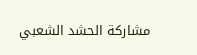مشاركة الحشد الشعبي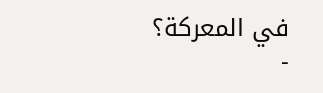في المعركة؟
-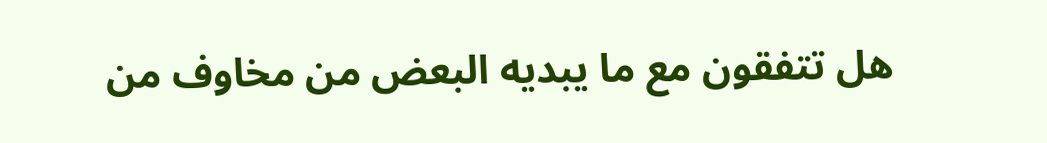هل تتفقون مع ما يبديه البعض من مخاوف من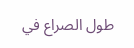طول الصراع في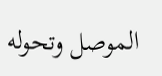الموصل وتحوله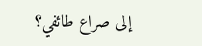إلى صراع طائفي؟